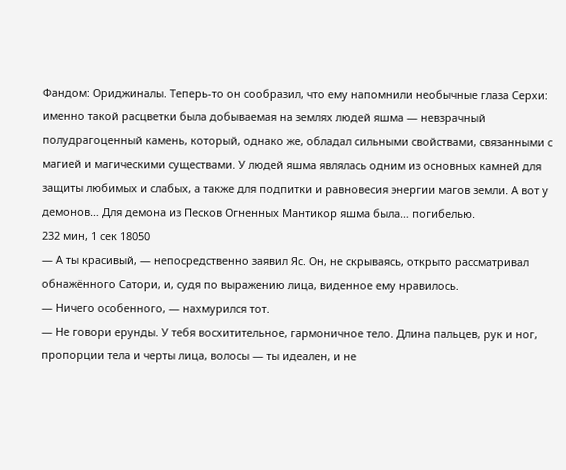Фандом: Ориджиналы. Теперь-то он сообразил, что ему напомнили необычные глаза Серхи: именно такой расцветки была добываемая на землях людей яшма — невзрачный полудрагоценный камень, который, однако же, обладал сильными свойствами, связанными с магией и магическими существами. У людей яшма являлась одним из основных камней для защиты любимых и слабых, а также для подпитки и равновесия энергии магов земли. А вот у демонов… Для демона из Песков Огненных Мантикор яшма была… погибелью.
232 мин, 1 сек 18050
— А ты красивый, — непосредственно заявил Яс. Он, не скрываясь, открыто рассматривал обнажённого Сатори, и, судя по выражению лица, виденное ему нравилось.
— Ничего особенного, — нахмурился тот.
— Не говори ерунды. У тебя восхитительное, гармоничное тело. Длина пальцев, рук и ног, пропорции тела и черты лица, волосы — ты идеален, и не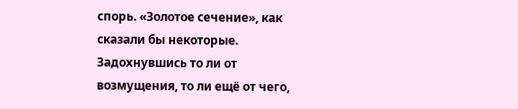спорь. «Золотое сечение», как сказали бы некоторые.
Задохнувшись то ли от возмущения, то ли ещё от чего,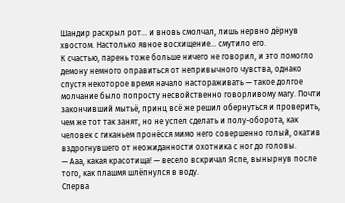Шандир раскрыл рот… и вновь смолчал, лишь нервно дёрнув хвостом. Настолько явное восхищение… смутило его.
К счастью, парень тоже больше ничего не говорил, и это помогло демону немного оправиться от непривычного чувства, однако спустя некоторое время начало настораживать — такое долгое молчание было попросту несвойственно говорливому магу. Почти закончивший мытьё, принц всё же решил обернуться и проверить, чем же тот так занят, но не успел сделать и полу-оборота, как человек с гиканьем пронёсся мимо него совершенно голый, окатив вздрогнувшего от неожиданности охотника с ног до головы.
— Ааа, какая красотища! — весело вскричал Яспе, вынырнув после того, как плашмя шлёпнулся в воду.
Сперва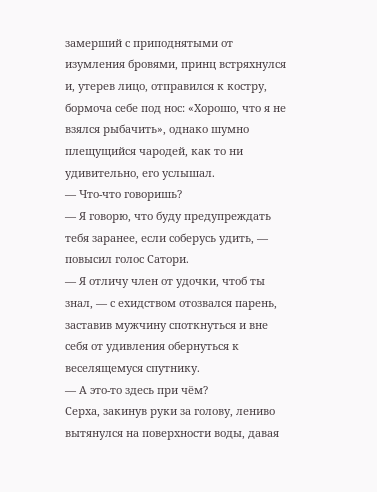замерший с приподнятыми от изумления бровями, принц встряхнулся и, утерев лицо, отправился к костру, бормоча себе под нос: «Хорошо, что я не взялся рыбачить», однако шумно плещущийся чародей, как то ни удивительно, его услышал.
— Что-что говоришь?
— Я говорю, что буду предупреждать тебя заранее, если соберусь удить, — повысил голос Сатори.
— Я отличу член от удочки, чтоб ты знал, — с ехидством отозвался парень, заставив мужчину споткнуться и вне себя от удивления обернуться к веселящемуся спутнику.
— А это-то здесь при чём?
Серха, закинув руки за голову, лениво вытянулся на поверхности воды, давая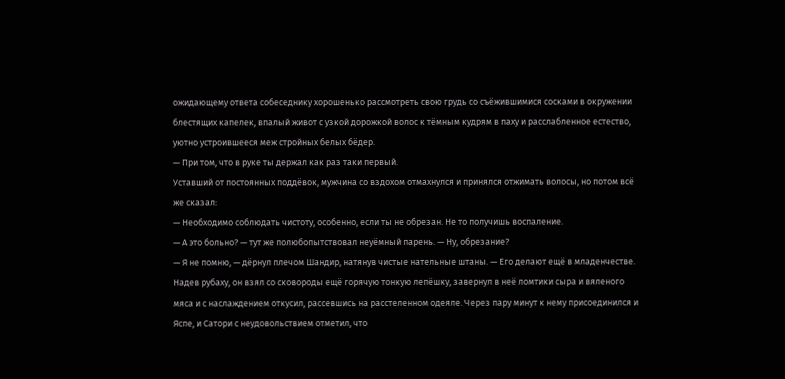ожидающему ответа собеседнику хорошенько рассмотреть свою грудь со съёжившимися сосками в окружении блестящих капелек, впалый живот с узкой дорожкой волос к тёмным кудрям в паху и расслабленное естество, уютно устроившееся меж стройных белых бёдер.
— При том, что в руке ты держал как раз таки первый.
Уставший от постоянных поддёвок, мужчина со вздохом отмахнулся и принялся отжимать волосы, но потом всё же сказал:
— Необходимо соблюдать чистоту, особенно, если ты не обрезан. Не то получишь воспаление.
— А это больно? — тут же полюбопытствовал неуёмный парень. — Ну, обрезание?
— Я не помню, — дёрнул плечом Шандир, натянув чистые нательные штаны. — Его делают ещё в младенчестве.
Надев рубаху, он взял со сковороды ещё горячую тонкую лепёшку, завернул в неё ломтики сыра и вяленого мяса и с наслаждением откусил, рассевшись на расстеленном одеяле. Через пару минут к нему присоединился и Яспе, и Сатори с неудовольствием отметил, что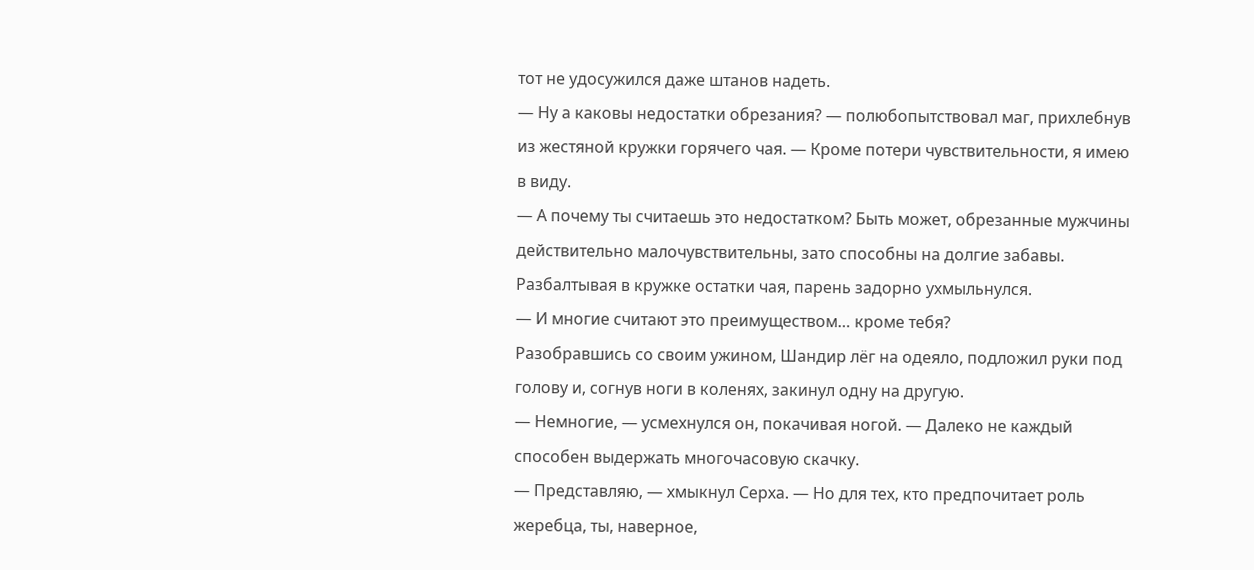тот не удосужился даже штанов надеть.
— Ну а каковы недостатки обрезания? — полюбопытствовал маг, прихлебнув из жестяной кружки горячего чая. — Кроме потери чувствительности, я имею в виду.
— А почему ты считаешь это недостатком? Быть может, обрезанные мужчины действительно малочувствительны, зато способны на долгие забавы.
Разбалтывая в кружке остатки чая, парень задорно ухмыльнулся.
— И многие считают это преимуществом… кроме тебя?
Разобравшись со своим ужином, Шандир лёг на одеяло, подложил руки под голову и, согнув ноги в коленях, закинул одну на другую.
— Немногие, — усмехнулся он, покачивая ногой. — Далеко не каждый способен выдержать многочасовую скачку.
— Представляю, — хмыкнул Серха. — Но для тех, кто предпочитает роль жеребца, ты, наверное,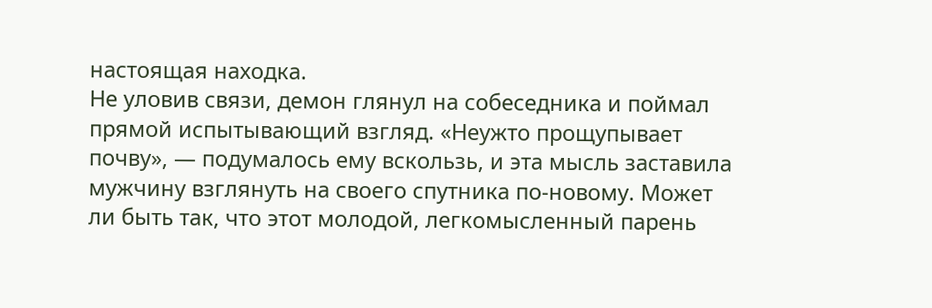настоящая находка.
Не уловив связи, демон глянул на собеседника и поймал прямой испытывающий взгляд. «Неужто прощупывает почву», — подумалось ему вскользь, и эта мысль заставила мужчину взглянуть на своего спутника по-новому. Может ли быть так, что этот молодой, легкомысленный парень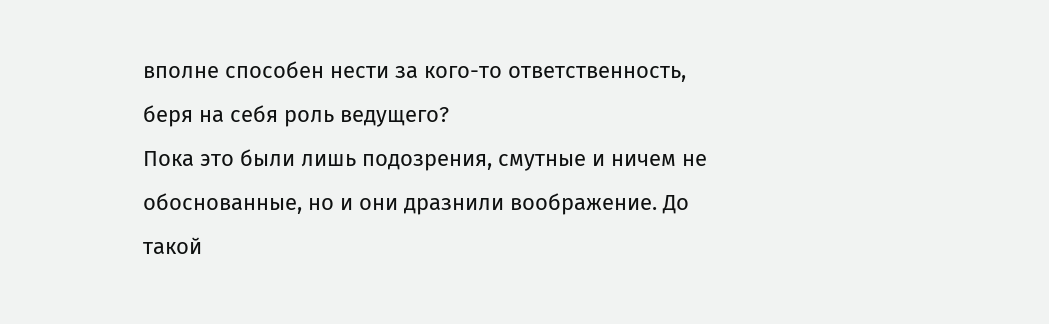вполне способен нести за кого-то ответственность, беря на себя роль ведущего?
Пока это были лишь подозрения, смутные и ничем не обоснованные, но и они дразнили воображение. До такой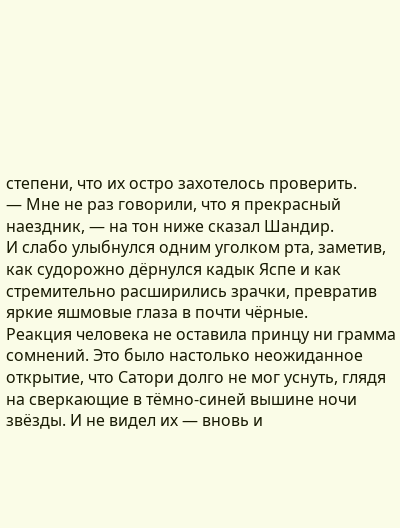степени, что их остро захотелось проверить.
— Мне не раз говорили, что я прекрасный наездник, — на тон ниже сказал Шандир.
И слабо улыбнулся одним уголком рта, заметив, как судорожно дёрнулся кадык Яспе и как стремительно расширились зрачки, превратив яркие яшмовые глаза в почти чёрные.
Реакция человека не оставила принцу ни грамма сомнений. Это было настолько неожиданное открытие, что Сатори долго не мог уснуть, глядя на сверкающие в тёмно-синей вышине ночи звёзды. И не видел их — вновь и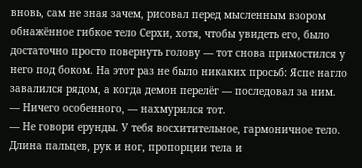вновь, сам не зная зачем, рисовал перед мысленным взором обнажённое гибкое тело Серхи, хотя, чтобы увидеть его, было достаточно просто повернуть голову — тот снова примостился у него под боком. На этот раз не было никаких просьб: Яспе нагло завалился рядом, а когда демон перелёг — последовал за ним.
— Ничего особенного, — нахмурился тот.
— Не говори ерунды. У тебя восхитительное, гармоничное тело. Длина пальцев, рук и ног, пропорции тела и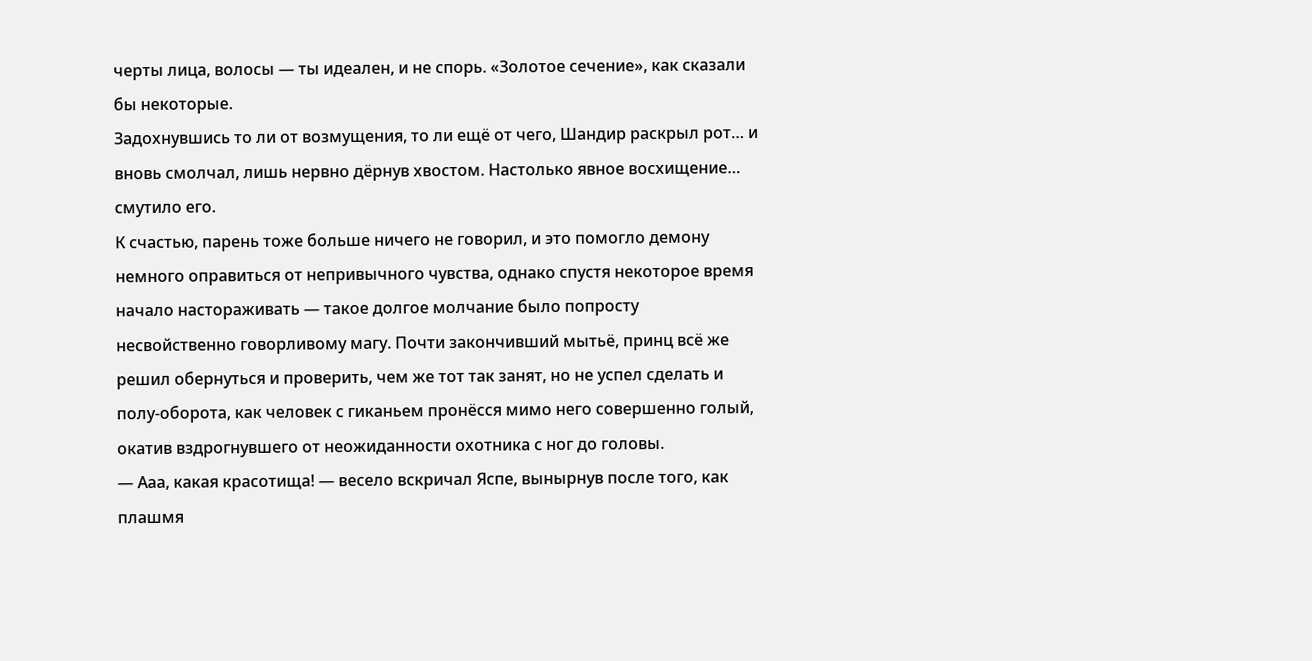черты лица, волосы — ты идеален, и не спорь. «Золотое сечение», как сказали бы некоторые.
Задохнувшись то ли от возмущения, то ли ещё от чего, Шандир раскрыл рот… и вновь смолчал, лишь нервно дёрнув хвостом. Настолько явное восхищение… смутило его.
К счастью, парень тоже больше ничего не говорил, и это помогло демону немного оправиться от непривычного чувства, однако спустя некоторое время начало настораживать — такое долгое молчание было попросту несвойственно говорливому магу. Почти закончивший мытьё, принц всё же решил обернуться и проверить, чем же тот так занят, но не успел сделать и полу-оборота, как человек с гиканьем пронёсся мимо него совершенно голый, окатив вздрогнувшего от неожиданности охотника с ног до головы.
— Ааа, какая красотища! — весело вскричал Яспе, вынырнув после того, как плашмя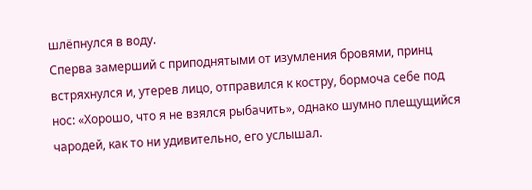шлёпнулся в воду.
Сперва замерший с приподнятыми от изумления бровями, принц встряхнулся и, утерев лицо, отправился к костру, бормоча себе под нос: «Хорошо, что я не взялся рыбачить», однако шумно плещущийся чародей, как то ни удивительно, его услышал.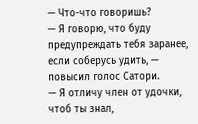— Что-что говоришь?
— Я говорю, что буду предупреждать тебя заранее, если соберусь удить, — повысил голос Сатори.
— Я отличу член от удочки, чтоб ты знал,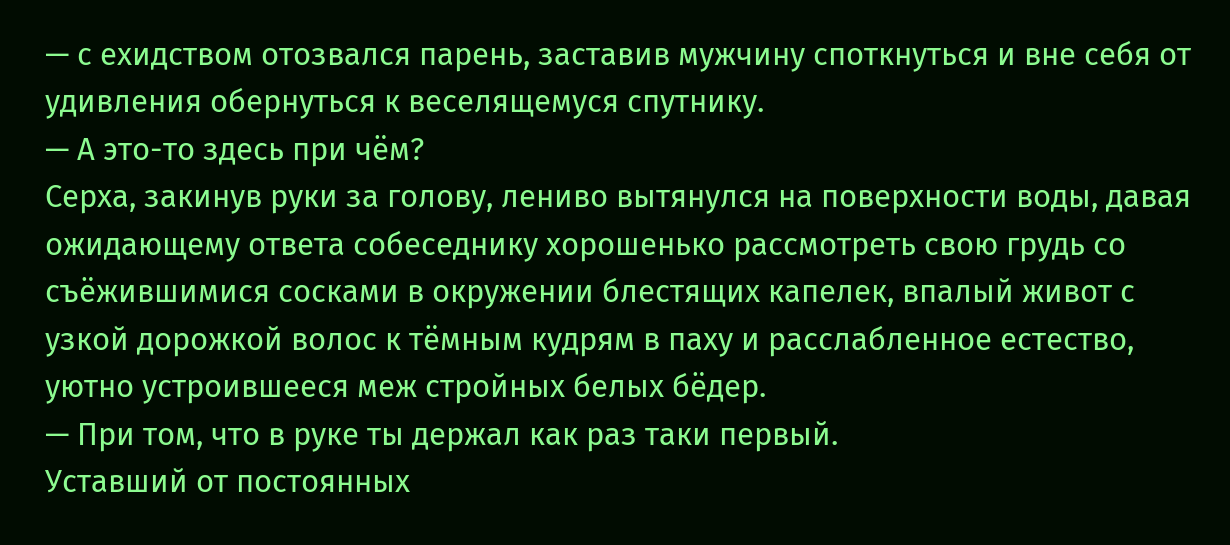— с ехидством отозвался парень, заставив мужчину споткнуться и вне себя от удивления обернуться к веселящемуся спутнику.
— А это-то здесь при чём?
Серха, закинув руки за голову, лениво вытянулся на поверхности воды, давая ожидающему ответа собеседнику хорошенько рассмотреть свою грудь со съёжившимися сосками в окружении блестящих капелек, впалый живот с узкой дорожкой волос к тёмным кудрям в паху и расслабленное естество, уютно устроившееся меж стройных белых бёдер.
— При том, что в руке ты держал как раз таки первый.
Уставший от постоянных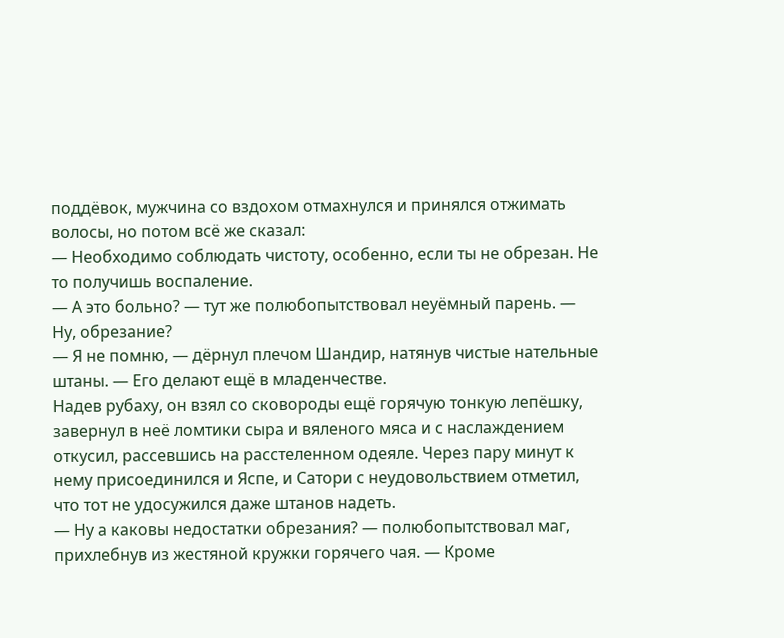поддёвок, мужчина со вздохом отмахнулся и принялся отжимать волосы, но потом всё же сказал:
— Необходимо соблюдать чистоту, особенно, если ты не обрезан. Не то получишь воспаление.
— А это больно? — тут же полюбопытствовал неуёмный парень. — Ну, обрезание?
— Я не помню, — дёрнул плечом Шандир, натянув чистые нательные штаны. — Его делают ещё в младенчестве.
Надев рубаху, он взял со сковороды ещё горячую тонкую лепёшку, завернул в неё ломтики сыра и вяленого мяса и с наслаждением откусил, рассевшись на расстеленном одеяле. Через пару минут к нему присоединился и Яспе, и Сатори с неудовольствием отметил, что тот не удосужился даже штанов надеть.
— Ну а каковы недостатки обрезания? — полюбопытствовал маг, прихлебнув из жестяной кружки горячего чая. — Кроме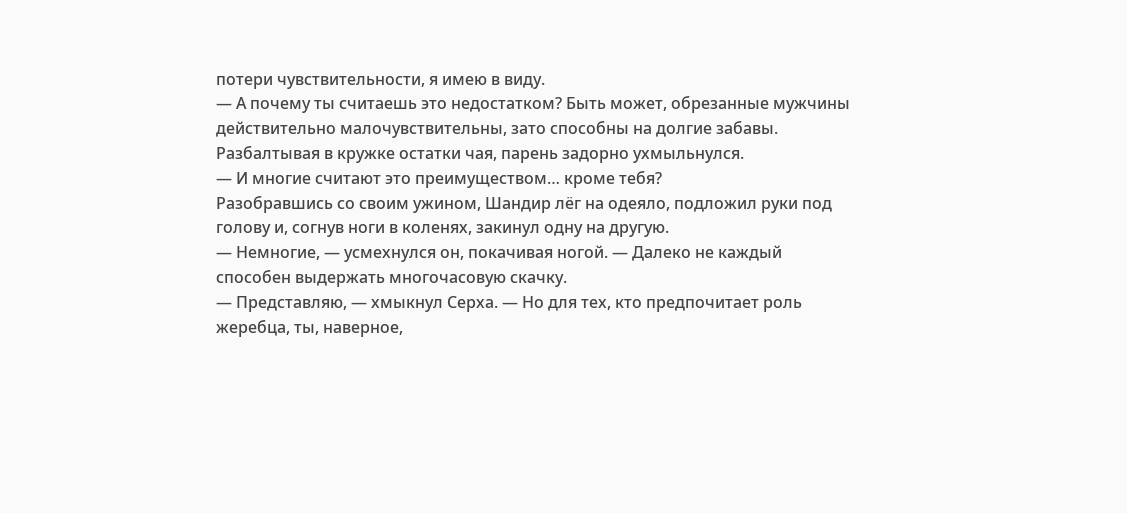потери чувствительности, я имею в виду.
— А почему ты считаешь это недостатком? Быть может, обрезанные мужчины действительно малочувствительны, зато способны на долгие забавы.
Разбалтывая в кружке остатки чая, парень задорно ухмыльнулся.
— И многие считают это преимуществом… кроме тебя?
Разобравшись со своим ужином, Шандир лёг на одеяло, подложил руки под голову и, согнув ноги в коленях, закинул одну на другую.
— Немногие, — усмехнулся он, покачивая ногой. — Далеко не каждый способен выдержать многочасовую скачку.
— Представляю, — хмыкнул Серха. — Но для тех, кто предпочитает роль жеребца, ты, наверное,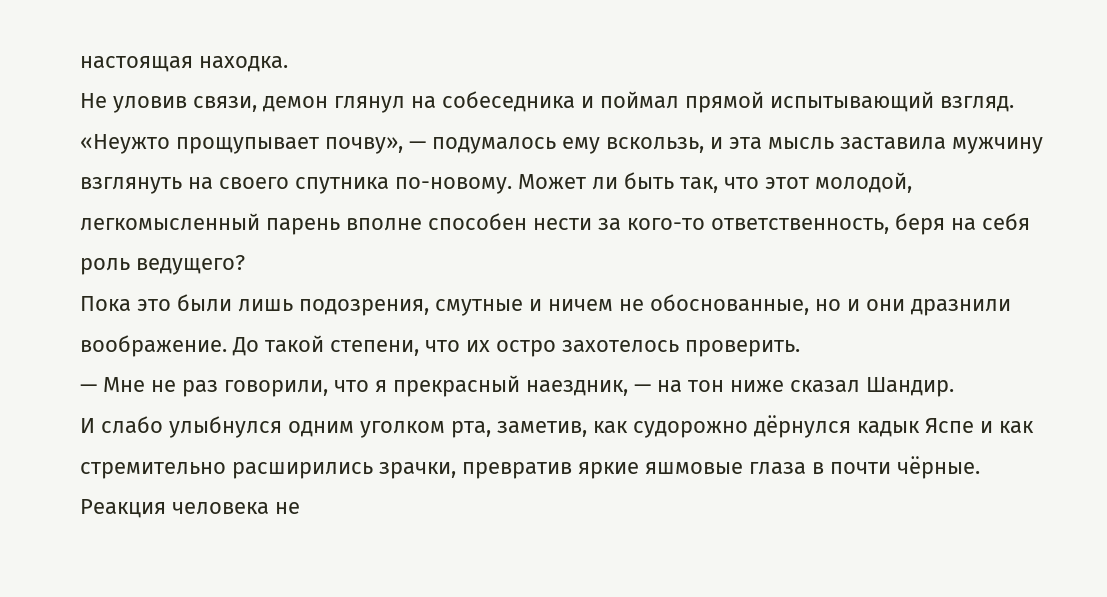настоящая находка.
Не уловив связи, демон глянул на собеседника и поймал прямой испытывающий взгляд. «Неужто прощупывает почву», — подумалось ему вскользь, и эта мысль заставила мужчину взглянуть на своего спутника по-новому. Может ли быть так, что этот молодой, легкомысленный парень вполне способен нести за кого-то ответственность, беря на себя роль ведущего?
Пока это были лишь подозрения, смутные и ничем не обоснованные, но и они дразнили воображение. До такой степени, что их остро захотелось проверить.
— Мне не раз говорили, что я прекрасный наездник, — на тон ниже сказал Шандир.
И слабо улыбнулся одним уголком рта, заметив, как судорожно дёрнулся кадык Яспе и как стремительно расширились зрачки, превратив яркие яшмовые глаза в почти чёрные.
Реакция человека не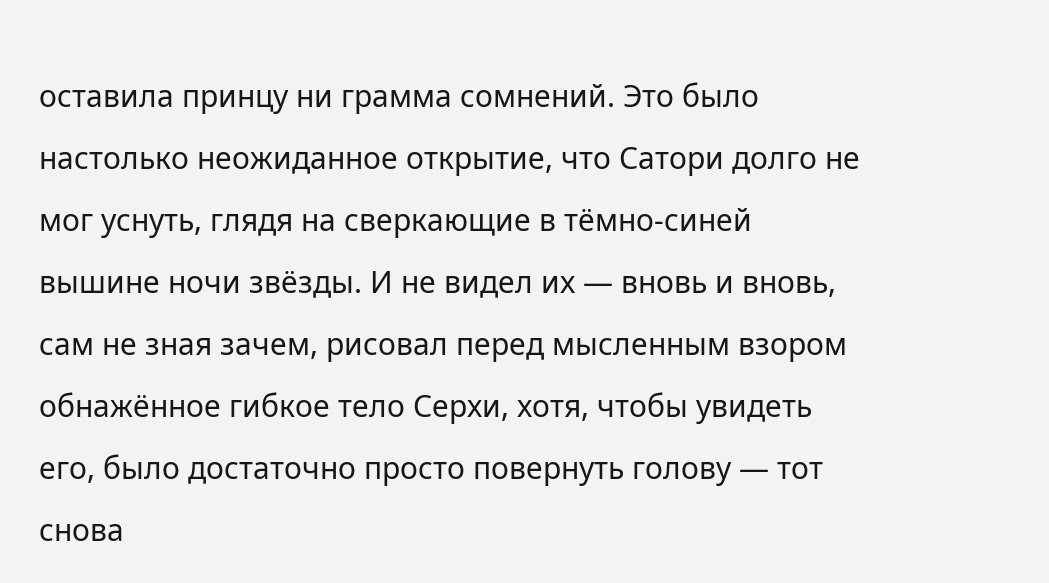оставила принцу ни грамма сомнений. Это было настолько неожиданное открытие, что Сатори долго не мог уснуть, глядя на сверкающие в тёмно-синей вышине ночи звёзды. И не видел их — вновь и вновь, сам не зная зачем, рисовал перед мысленным взором обнажённое гибкое тело Серхи, хотя, чтобы увидеть его, было достаточно просто повернуть голову — тот снова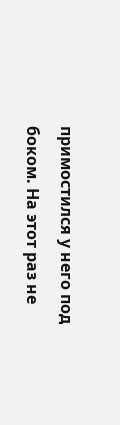примостился у него под боком. На этот раз не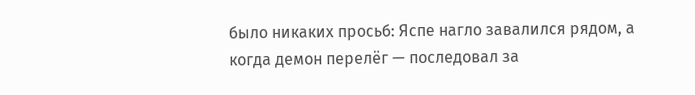было никаких просьб: Яспе нагло завалился рядом, а когда демон перелёг — последовал за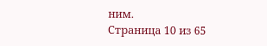ним.
Страница 10 из 65